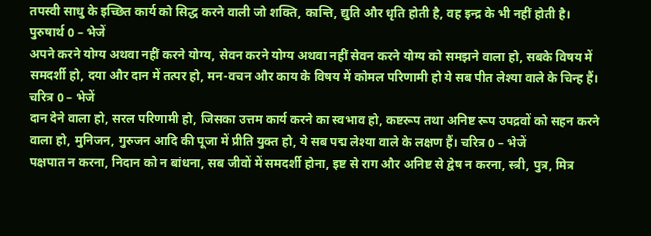तपस्वी साधु के इच्छित कार्य को सिद्ध करने वाली जो शक्ति, कान्ति, द्युति और धृति होती है, वह इन्द्र के भी नहीं होती है। पुरुषार्थ 0 – भेजें
अपने करने योग्य अथवा नहीं करने योग्य, सेवन करने योग्य अथवा नहीं सेवन करने योग्य को समझने वाला हो, सबके विषय में समदर्शी हो, दया और दान में तत्पर हो, मन-वचन और काय के विषय में कोमल परिणामी हो ये सब पीत लेश्या वाले के चिन्ह हैं। चरित्र 0 – भेजें
दान देने वाला हो, सरल परिणामी हो, जिसका उत्तम कार्य करने का स्वभाव हो, कष्टरूप तथा अनिष्ट रूप उपद्रवों को सहन करने वाला हो, मुनिजन, गुरुजन आदि की पूजा में प्रीति युक्त हो, ये सब पद्म लेश्या वाले के लक्षण हैं। चरित्र 0 – भेजें
पक्षपात न करना, निदान को न बांधना, सब जीवों में समदर्शी होना, इष्ट से राग और अनिष्ट से द्वेष न करना, स्त्री, पुत्र, मित्र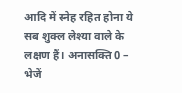आदि में स्नेह रहित होना ये सब शुक्ल लेश्या वाले के लक्षण हैं। अनासक्ति 0 – भेजें